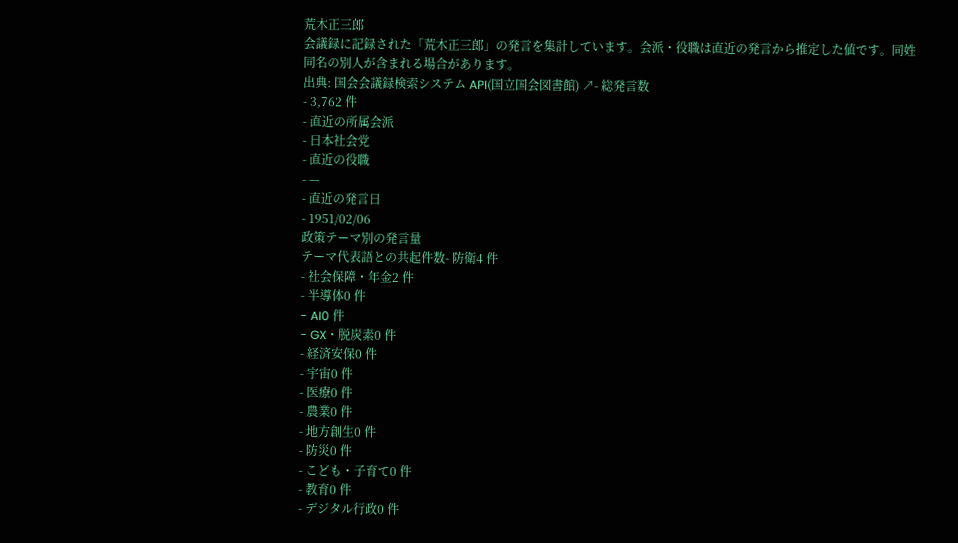荒木正三郎
会議録に記録された「荒木正三郎」の発言を集計しています。会派・役職は直近の発言から推定した値です。同姓同名の別人が含まれる場合があります。
出典: 国会会議録検索システム API(国立国会図書館) ↗- 総発言数
- 3,762 件
- 直近の所属会派
- 日本社会党
- 直近の役職
- —
- 直近の発言日
- 1951/02/06
政策テーマ別の発言量
テーマ代表語との共起件数- 防衛4 件
- 社会保障・年金2 件
- 半導体0 件
- AI0 件
- GX・脱炭素0 件
- 経済安保0 件
- 宇宙0 件
- 医療0 件
- 農業0 件
- 地方創生0 件
- 防災0 件
- こども・子育て0 件
- 教育0 件
- デジタル行政0 件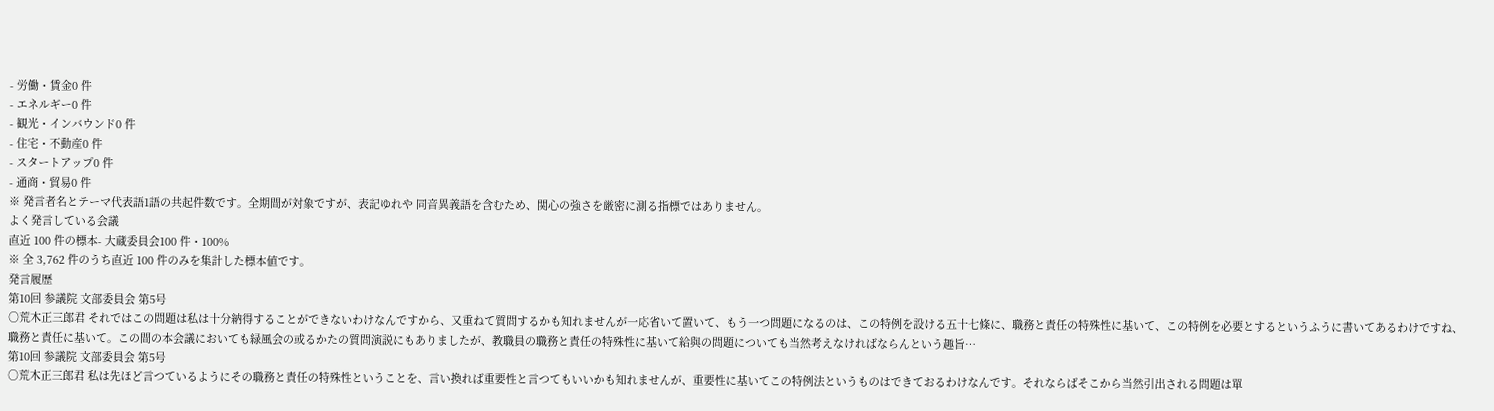- 労働・賃金0 件
- エネルギー0 件
- 観光・インバウンド0 件
- 住宅・不動産0 件
- スタートアップ0 件
- 通商・貿易0 件
※ 発言者名とテーマ代表語1語の共起件数です。全期間が対象ですが、表記ゆれや 同音異義語を含むため、関心の強さを厳密に測る指標ではありません。
よく発言している会議
直近 100 件の標本- 大蔵委員会100 件・100%
※ 全 3,762 件のうち直近 100 件のみを集計した標本値です。
発言履歴
第10回 参議院 文部委員会 第5号
○荒木正三郎君 それではこの問題は私は十分納得することができないわけなんですから、又重ねて質問するかも知れませんが一応省いて置いて、もう一つ問題になるのは、この特例を設ける五十七條に、職務と責任の特殊性に基いて、この特例を必要とするというふうに書いてあるわけですね、職務と責任に基いて。この間の本会議においても緑風会の或るかたの質問演説にもありましたが、教職員の職務と責任の特殊性に基いて給與の問題についても当然考えなければならんという趣旨…
第10回 参議院 文部委員会 第5号
○荒木正三郎君 私は先ほど言つているようにその職務と責任の特殊性ということを、言い換れば重要性と言つてもいいかも知れませんが、重要性に基いてこの特例法というものはできておるわけなんです。それならばそこから当然引出される問題は單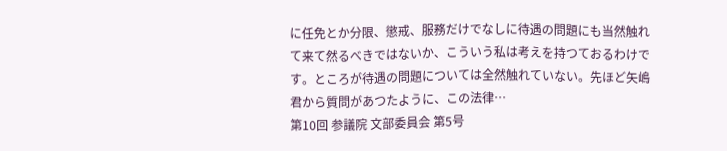に任免とか分限、懲戒、服務だけでなしに待遇の問題にも当然触れて来て然るべきではないか、こういう私は考えを持つておるわけです。ところが待遇の問題については全然触れていない。先ほど矢嶋君から質問があつたように、この法律…
第10回 参議院 文部委員会 第5号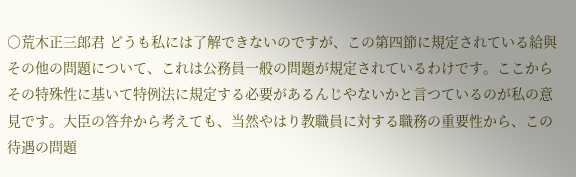○荒木正三郎君 どうも私には了解できないのですが、この第四節に規定されている給與その他の問題について、これは公務員一般の問題が規定されているわけです。ここからその特殊性に基いて特例法に規定する必要があるんじやないかと言つているのが私の意見です。大臣の答弁から考えても、当然やはり教職員に対する職務の重要性から、この待遇の問題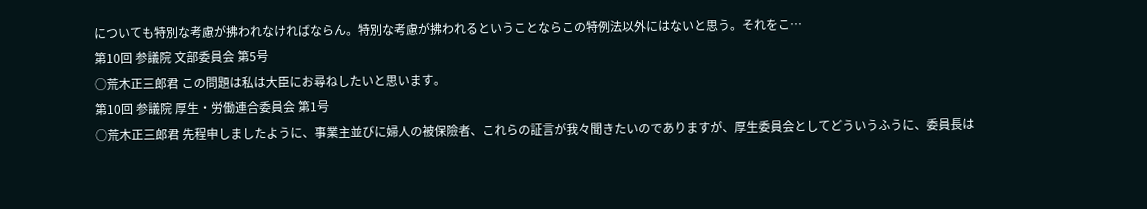についても特別な考慮が拂われなければならん。特別な考慮が拂われるということならこの特例法以外にはないと思う。それをこ…
第10回 参議院 文部委員会 第5号
○荒木正三郎君 この問題は私は大臣にお尋ねしたいと思います。
第10回 参議院 厚生・労働連合委員会 第1号
○荒木正三郎君 先程申しましたように、事業主並びに婦人の被保險者、これらの証言が我々聞きたいのでありますが、厚生委員会としてどういうふうに、委員長は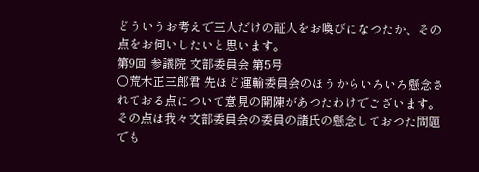どういうお考えで三人だけの証人をお喚びになつたか、その点をお伺いしたいと思います。
第9回 参議院 文部委員会 第5号
○荒木正三郎君 先ほど運輸委員会のほうからいろいろ懸念されておる点について意見の開陳があつたわけでございます。その点は我々文部委員会の委員の諸氏の懸念しておつた問題でも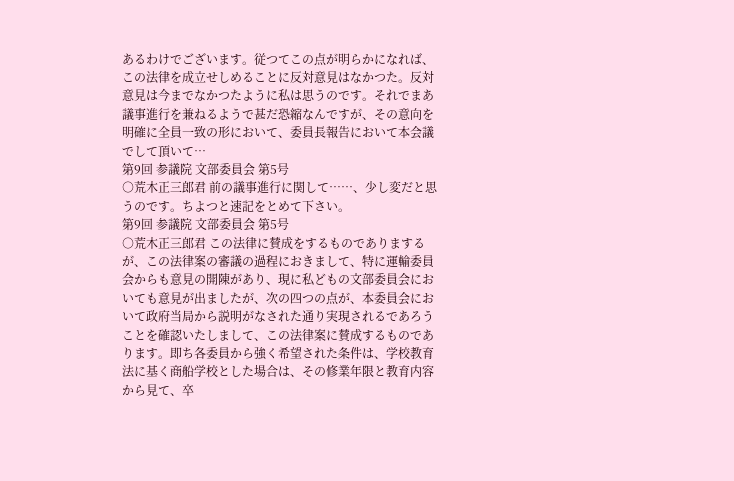あるわけでございます。従つてこの点が明らかになれば、この法律を成立せしめることに反対意見はなかつた。反対意見は今までなかつたように私は思うのです。それでまあ議事進行を兼ねるようで甚だ恐縮なんですが、その意向を明確に全員一致の形において、委員長報告において本会議でして頂いて…
第9回 参議院 文部委員会 第5号
○荒木正三郎君 前の議事進行に関して……、少し変だと思うのです。ちよつと速記をとめて下さい。
第9回 参議院 文部委員会 第5号
○荒木正三郎君 この法律に賛成をするものでありまするが、この法律案の審議の過程におきまして、特に運輸委員会からも意見の開陳があり、現に私どもの文部委員会においても意見が出ましたが、次の四つの点が、本委員会において政府当局から説明がなされた通り実現されるであろうことを確認いたしまして、この法律案に賛成するものであります。即ち各委員から強く希望された条件は、学校教育法に基く商船学校とした場合は、その修業年限と教育内容から見て、卒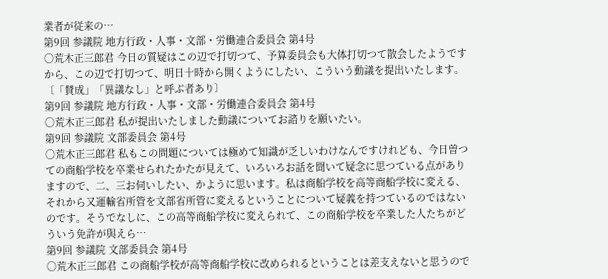業者が従来の…
第9回 参議院 地方行政・人事・文部・労働連合委員会 第4号
○荒木正三郎君 今日の質疑はこの辺で打切つて、予算委員会も大体打切つて散会したようですから、この辺で打切つて、明日十時から開くようにしたい、こういう動議を提出いたします。 〔「賛成」「異議なし」と呼ぶ者あり〕
第9回 参議院 地方行政・人事・文部・労働連合委員会 第4号
○荒木正三郎君 私が提出いたしました動議についてお諮りを願いたい。
第9回 参議院 文部委員会 第4号
○荒木正三郎君 私もこの問題については極めて知識が乏しいわけなんですけれども、今日曽つての商船学校を卒業せられたかたが見えて、いろいろお話を聞いて疑念に思つている点がありますので、二、三お伺いしたい、かように思います。私は商船学校を高等商船学校に変える、それから又運輸省所管を文部省所管に変えるということについて疑義を持つているのではないのです。そうでなしに、この高等商船学校に変えられて、この商船学校を卒業した人たちがどういう免許が與えら…
第9回 参議院 文部委員会 第4号
○荒木正三郎君 この商船学校が高等商船学校に改められるということは差支えないと思うので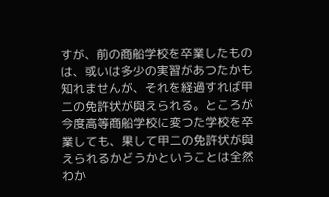すが、前の商船学校を卒業したものは、或いは多少の実習があつたかも知れませんが、それを経過すれば甲二の免許状が與えられる。ところが今度高等商船学校に変つた学校を卒業しても、果して甲二の免許状が與えられるかどうかということは全然わか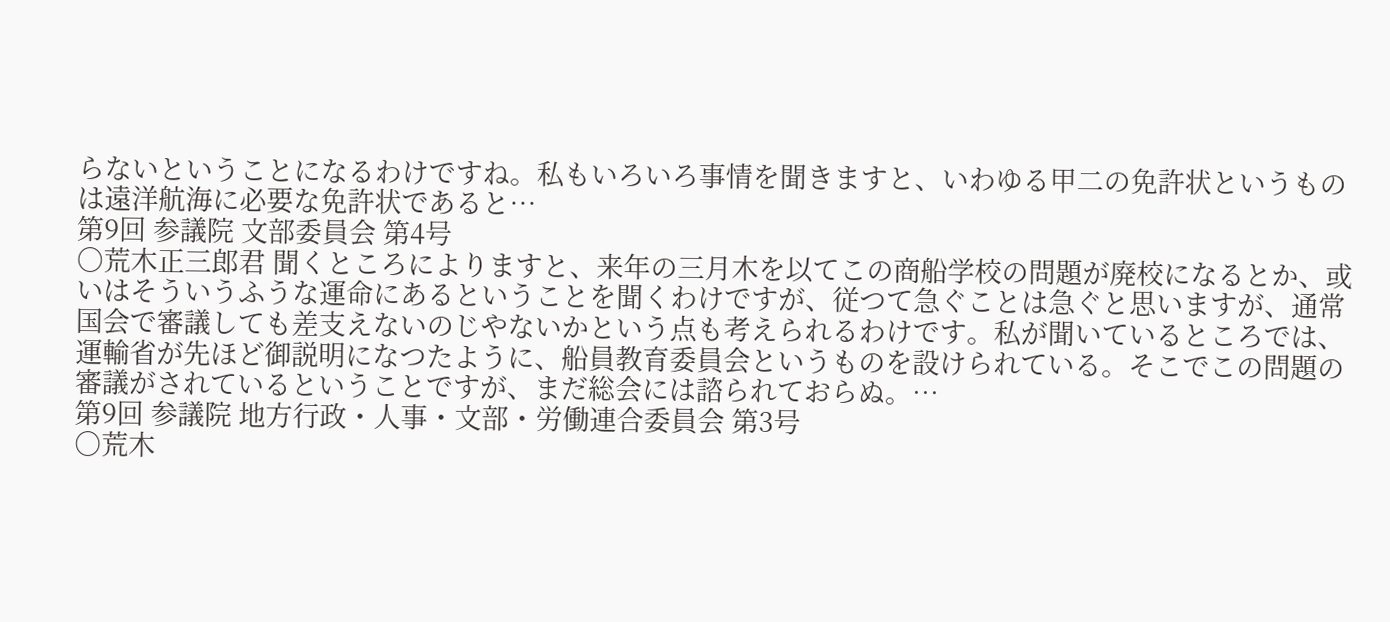らないということになるわけですね。私もいろいろ事情を聞きますと、いわゆる甲二の免許状というものは遠洋航海に必要な免許状であると…
第9回 参議院 文部委員会 第4号
○荒木正三郎君 聞くところによりますと、来年の三月木を以てこの商船学校の問題が廃校になるとか、或いはそういうふうな運命にあるということを聞くわけですが、従つて急ぐことは急ぐと思いますが、通常国会で審議しても差支えないのじやないかという点も考えられるわけです。私が聞いているところでは、運輸省が先ほど御説明になつたように、船員教育委員会というものを設けられている。そこでこの問題の審議がされているということですが、まだ総会には諮られておらぬ。…
第9回 参議院 地方行政・人事・文部・労働連合委員会 第3号
○荒木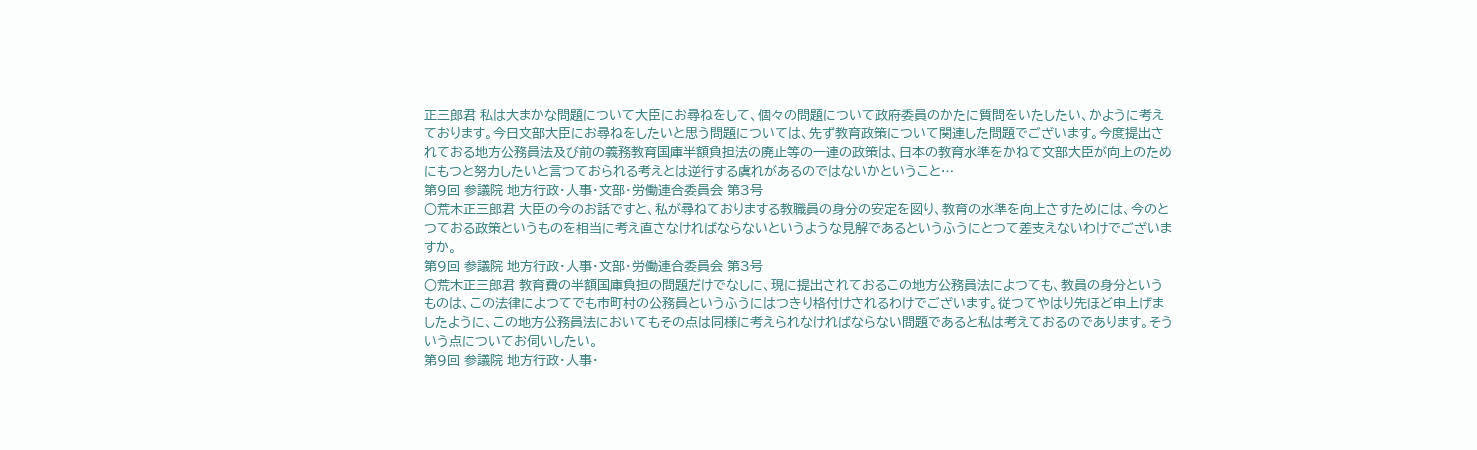正三郎君 私は大まかな問題について大臣にお尋ねをして、個々の問題について政府委員のかたに質問をいたしたい、かように考えております。今日文部大臣にお尋ねをしたいと思う問題については、先ず教育政策について関連した問題でございます。今度提出されておる地方公務員法及び前の義務教育国庫半額負担法の廃止等の一連の政策は、日本の教育水準をかねて文部大臣が向上のためにもつと努力したいと言つておられる考えとは逆行する虞れがあるのではないかということ…
第9回 参議院 地方行政・人事・文部・労働連合委員会 第3号
○荒木正三郎君 大臣の今のお話ですと、私が尋ねておりまする教職員の身分の安定を図り、教育の水準を向上さすためには、今のとつておる政策というものを相当に考え直さなければならないというような見解であるというふうにとつて差支えないわけでございますか。
第9回 参議院 地方行政・人事・文部・労働連合委員会 第3号
○荒木正三郎君 教育費の半額国庫負担の問題だけでなしに、現に提出されておるこの地方公務員法によつても、教員の身分というものは、この法律によつてでも市町村の公務員というふうにはつきり格付けされるわけでございます。従つてやはり先ほど申上げましたように、この地方公務員法においてもその点は同様に考えられなければならない問題であると私は考えておるのであります。そういう点についてお伺いしたい。
第9回 参議院 地方行政・人事・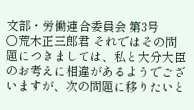文部・労働連合委員会 第3号
○荒木正三郎君 それではその問題につきましては、私と大分大臣のお考えに相違があるようでございますが、次の問題に移りたいと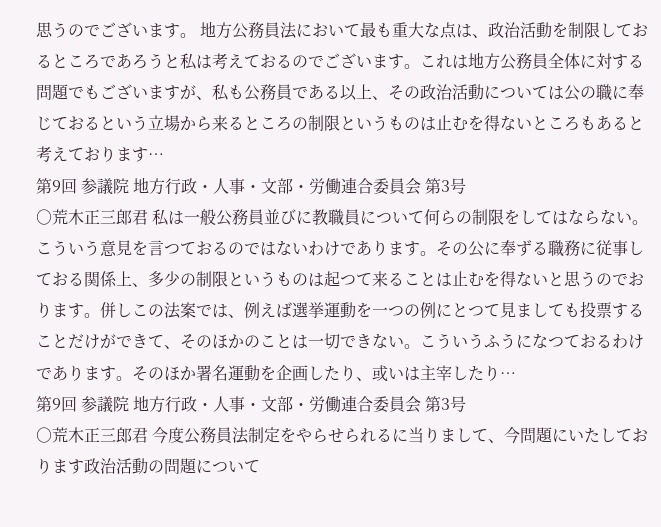思うのでございます。 地方公務員法において最も重大な点は、政治活動を制限しておるところであろうと私は考えておるのでございます。これは地方公務員全体に対する問題でもございますが、私も公務員である以上、その政治活動については公の職に奉じておるという立場から来るところの制限というものは止むを得ないところもあると考えております…
第9回 参議院 地方行政・人事・文部・労働連合委員会 第3号
○荒木正三郎君 私は一般公務員並びに教職員について何らの制限をしてはならない。こういう意見を言つておるのではないわけであります。その公に奉ずる職務に従事しておる関係上、多少の制限というものは起つて来ることは止むを得ないと思うのでおります。併しこの法案では、例えば選挙運動を一つの例にとつて見ましても投票することだけができて、そのほかのことは一切できない。こういうふうになつておるわけであります。そのほか署名運動を企画したり、或いは主宰したり…
第9回 参議院 地方行政・人事・文部・労働連合委員会 第3号
○荒木正三郎君 今度公務員法制定をやらせられるに当りまして、今問題にいたしております政治活動の問題について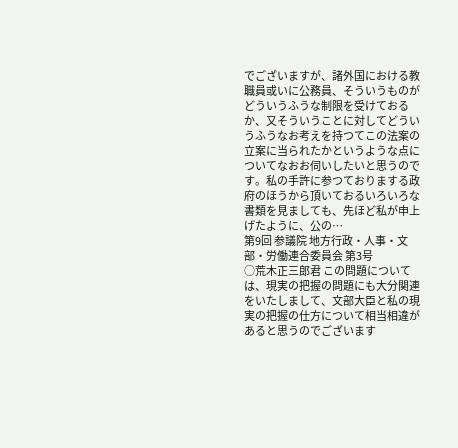でございますが、諸外国における教職員或いに公務員、そういうものがどういうふうな制限を受けておるか、又そういうことに対してどういうふうなお考えを持つてこの法案の立案に当られたかというような点についてなおお伺いしたいと思うのです。私の手許に参つておりまする政府のほうから頂いておるいろいろな書類を見ましても、先ほど私が申上げたように、公の…
第9回 参議院 地方行政・人事・文部・労働連合委員会 第3号
○荒木正三郎君 この問題については、現実の把握の問題にも大分関連をいたしまして、文部大臣と私の現実の把握の仕方について相当相違があると思うのでございます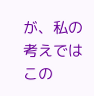が、私の考えではこの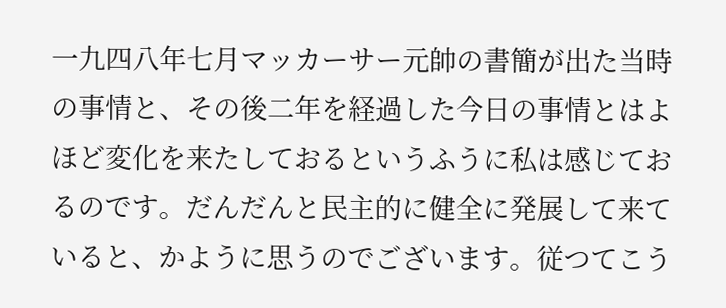一九四八年七月マッカーサー元帥の書簡が出た当時の事情と、その後二年を経過した今日の事情とはよほど変化を来たしておるというふうに私は感じておるのです。だんだんと民主的に健全に発展して来ていると、かように思うのでございます。従つてこう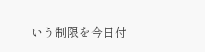いう制限を今日付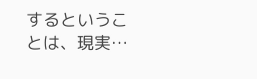するということは、現実…